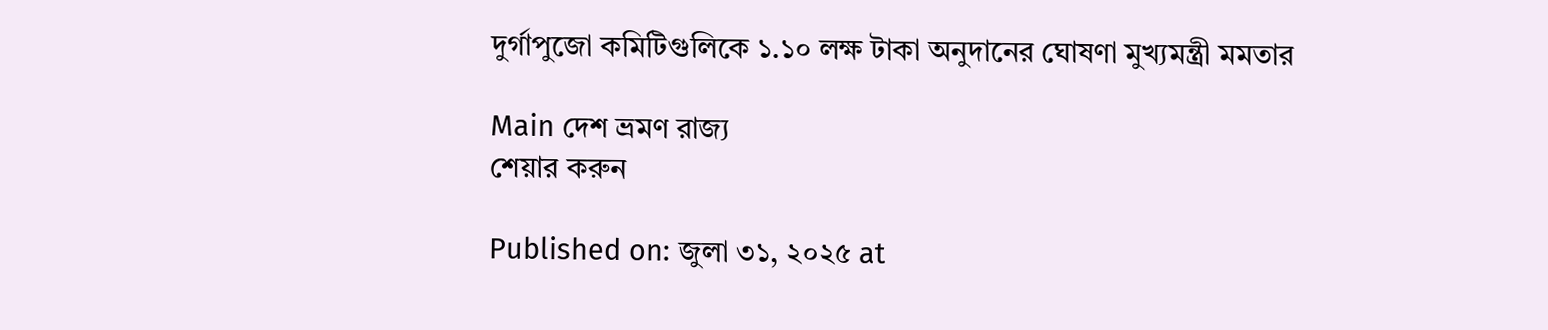দুর্গাপুজো কমিটিগুলিকে ১.১০ লক্ষ টাকা অনুদানের ঘোষণা মুখ্যমন্ত্রী মমতার

Main দেশ ভ্রমণ রাজ্য
শেয়ার করুন

Published on: জুলা ৩১, ২০২৫ at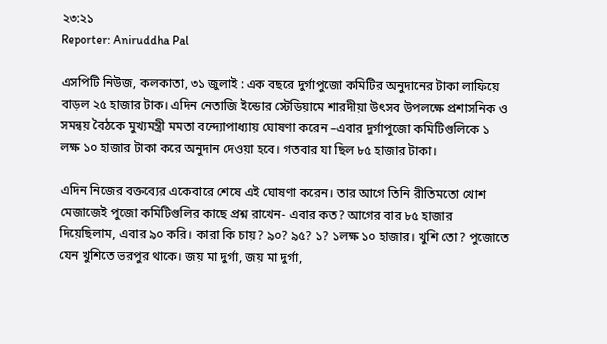২৩:২১
Reporter: Aniruddha Pal

এসপিটি নিউজ, কলকাতা, ৩১ জুলাই : এক বছরে দুর্গাপুজো কমিটির অনুদানের টাকা লাফিয়ে বাড়ল ২৫ হাজার টাক। এদিন নেতাজি ইন্ডোর স্টেডিয়ামে শারদীয়া উৎসব উপলক্ষে প্রশাসনিক ও সমন্বয় বৈঠকে মুখ্যমন্ত্রী মমতা বন্দ্যোপাধ্যায় ঘোষণা করেন –এবার দুর্গাপুজো কমিটিগুলিকে ১ লক্ষ ১০ হাজার টাকা করে অনুদান দেওয়া হবে। গতবার যা ছিল ৮৫ হাজার টাকা।

এদিন নিজের বক্তব্যের একেবারে শেষে এই ঘোষণা করেন। তার আগে তিনি রীতিমতো খোশ মেজাজেই পুজো কমিটিগুলির কাছে প্রশ্ন রাখেন- এবার কত? আগের বার ৮৫ হাজার দিয়েছিলাম, এবার ৯০ করি। কারা কি চায়? ৯০? ৯৫? ১? ১লক্ষ ১০ হাজার। খুশি তো? পুজোতে যেন খুশিতে ভরপুর থাকে। জয় মা দুর্গা, জয় মা দুর্গা,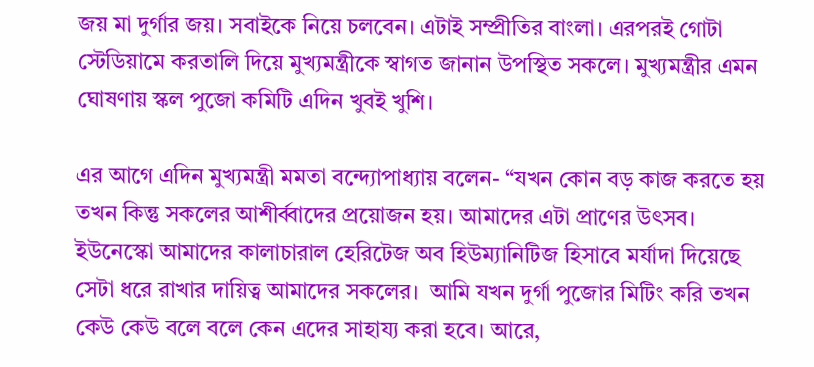জয় মা দুর্গার জয়। সবাইকে নিয়ে চলবেন। এটাই সম্প্রীতির বাংলা। এরপরই গোটা স্টেডিয়ামে করতালি দিয়ে মুখ্যমন্ত্রীকে স্বাগত জানান উপস্থিত সকলে। মুখ্যমন্ত্রীর এমন ঘোষণায় স্কল পুজো কমিটি এদিন খুবই খুশি।

এর আগে এদিন মুখ্যমন্ত্রী মমতা বন্দ্যোপাধ্যায় বলেন- “যখন কোন বড় কাজ করতে হয় তখন কিন্তু সকলের আশীর্ব্বাদের প্রয়োজন হয়। আমাদের এটা প্রাণের উৎসব। ইউনেস্কো আমাদের কালাচারাল হেরিটেজ অব হিউম্যানিটিজ হিসাবে মর্যাদা দিয়েছে সেটা ধরে রাখার দায়িত্ব আমাদের সকলের।  আমি যখন দুর্গা পুজোর মিটিং করি তখন কেউ কেউ বলে বলে কেন এদের সাহায্য করা হবে। আরে,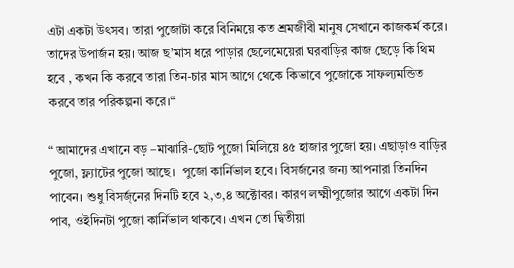এটা একটা উৎসব। তারা পুজোটা করে বিনিময়ে কত শ্রমজীবী মানুষ সেখানে কাজকর্ম করে। তাদের উপার্জন হয়। আজ ছ’মাস ধরে পাড়ার ছেলেমেয়েরা ঘরবাড়ির কাজ ছেড়ে কি থিম হবে , কখন কি করবে তারা তিন-চার মাস আগে থেকে কিভাবে পুজোকে সাফল্যমন্ডিত করবে তার পরিকল্পনা করে।“

“ আমাদের এখানে বড় –মাঝারি-ছোট পুজো মিলিয়ে ৪৫ হাজার পুজো হয়। এছাড়াও বাড়ির পুজো, ফ্ল্যাটের পুজো আছে।  পুজো কার্নিভাল হবে। বিসর্জনের জন্য আপনারা তিনদিন পাবেন। শুধু বিসর্জ্নের দিনটি হবে ২,৩,৪ অক্টোবর। কারণ লক্ষ্মীপুজোর আগে একটা দিন পাব, ওইদিনটা পুজো কার্নিভাল থাকবে। এখন তো দ্বিতীয়া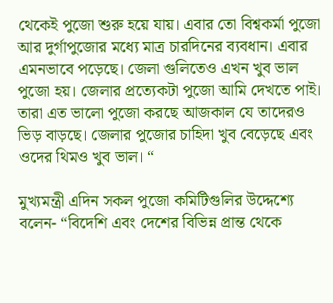থেকেই পুজো শুরু হয়ে যায়। এবার তো বিশ্বকর্মা পুজো আর দুর্গাপুজোর মধ্যে মাত্র চারদিনের ব্যবধান। এবার এমনভাবে পড়েছে। জেলা গুলিতেও এখন খুব ভাল পুজো হয়। জেলার প্রত্যেকটা পুজো আমি দেখতে পাই। তারা এত ভালো পুজো করছে আজকাল যে তাদেরও ভিড় বাড়ছে। জেলার পুজোর চাহিদা খুব বেড়েছে এবং ওদের থিমও খুব ভাল। “

মুখ্যমন্ত্রী এদিন সকল পুজো কমিটিগুলির উদ্দেশ্যে বলেন- “বিদেশি এবং দেশের বিভিন্ন প্রান্ত থেকে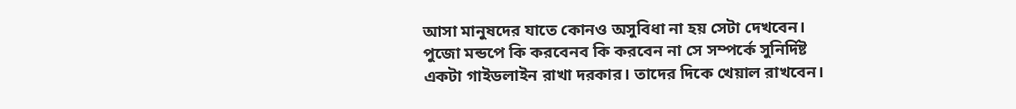আসা মানুষদের যাতে কোনও অসুবিধা না হয় সেটা দেখবেন। পুজো মন্ডপে কি করবেনব কি করবেন না সে সম্পর্কে সুনির্দিষ্ট একটা গাইডলাইন রাখা দরকার। তাদের দিকে খেয়াল রাখবেন।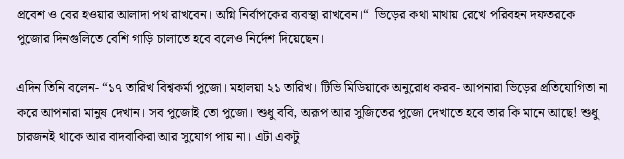প্রবেশ ও বের হওয়ার আলাদা পথ রাখবেন। অগ্নি নির্বাপকের ব্যবস্থা রাখবেন।“  ভিড়ের কথা মাথায় রেখে পরিবহন দফতরকে পুজোর দিনগুলিতে বেশি গাড়ি চালাতে হবে বলেও নির্দেশ দিয়েছেন।

এদিন তিনি বলেন- “১৭ তারিখ বিশ্বকর্মা পুজো। মহালয়া ২১ তারিখ। টিভি মিডিয়াকে অনুরোধ করব- আপনারা ভিড়ের প্রতিযোগিতা না করে আপনারা মানুষ দেখান। সব পুজোই তো পুজো। শুধু ববি, অরূপ আর সুজিতের পুজো দেখাতে হবে তার কি মানে আছে! শুধু চারজনই থাকে আর বাদবাকিরা আর সুযোগ পায় না। এটা একটু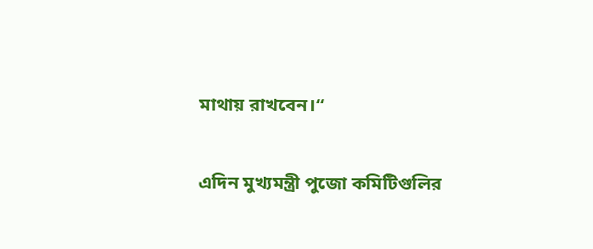মাথায় রাখবেন।“

এদিন মুখ্যমন্ত্রী পুজো কমিটিগুলির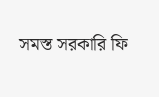সমস্ত সরকারি ফি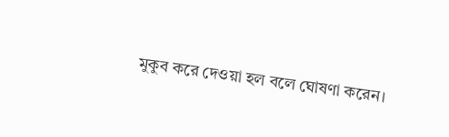মুকুব করে দেওয়া হল বলে ঘোষণা করেন।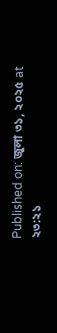Published on: জুলা ৩১, ২০২৫ at ২৩:২১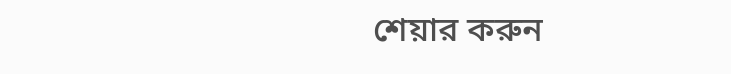শেয়ার করুন